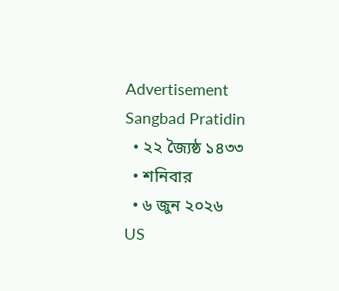Advertisement
Sangbad Pratidin
  • ২২ জ্যৈষ্ঠ ১৪৩৩
  • শনিবার
  • ৬ জুন ২০২৬
US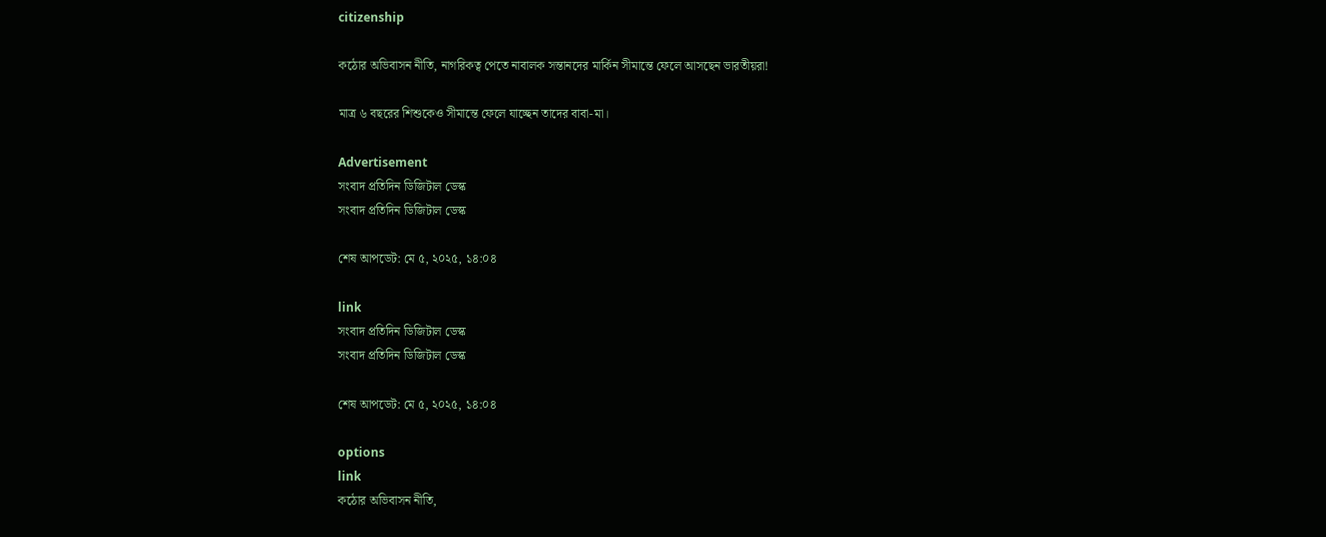citizenship

কঠোর অভিবাসন নীতি, নাগরিকত্ব পেতে নাবালক সন্তানদের মার্কিন সীমান্তে ফেলে আসছেন ভারতীয়রা!

মাত্র ৬ বছরের শিশুকেও সীমান্তে ফেলে যাচ্ছেন তাদের বাবা-মা।

Advertisement
সংবাদ প্রতিদিন ডিজিটাল ডেস্ক
সংবাদ প্রতিদিন ডিজিটাল ডেস্ক

শেষ আপডেট: মে ৫, ২০২৫, ১৪:০৪

link
সংবাদ প্রতিদিন ডিজিটাল ডেস্ক
সংবাদ প্রতিদিন ডিজিটাল ডেস্ক

শেষ আপডেট: মে ৫, ২০২৫, ১৪:০৪

options
link
কঠোর অভিবাসন নীতি,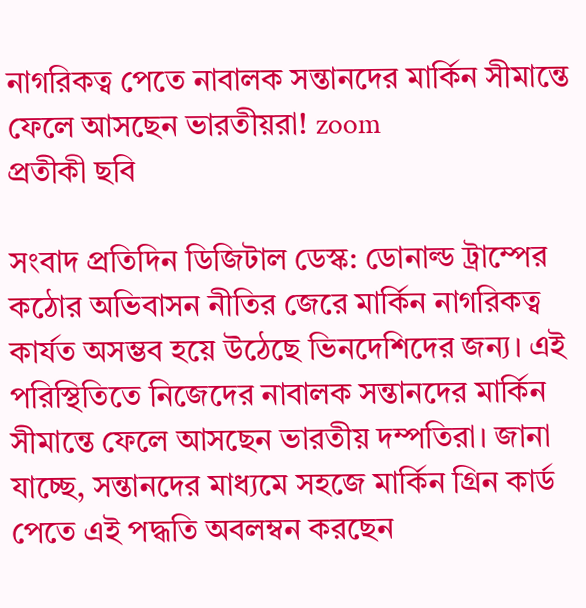নাগরিকত্ব পেতে নাবালক সন্তানদের মার্কিন সীমান্তে ফেলে আসছেন ভারতীয়রা! zoom
প্রতীকী ছবি

সংবাদ প্রতিদিন ডিজিটাল ডেস্ক: ডোনাল্ড ট্রাম্পের কঠোর অভিবাসন নীতির জেরে মার্কিন নাগরিকত্ব কার্যত অসম্ভব হয়ে উঠেছে ভিনদেশিদের জন্য। এই পরিস্থিতিতে নিজেদের নাবালক সন্তানদের মার্কিন সীমান্তে ফেলে আসছেন ভারতীয় দম্পতিরা। জানা যাচ্ছে, সন্তানদের মাধ্যমে সহজে মার্কিন গ্রিন কার্ড পেতে এই পদ্ধতি অবলম্বন করছেন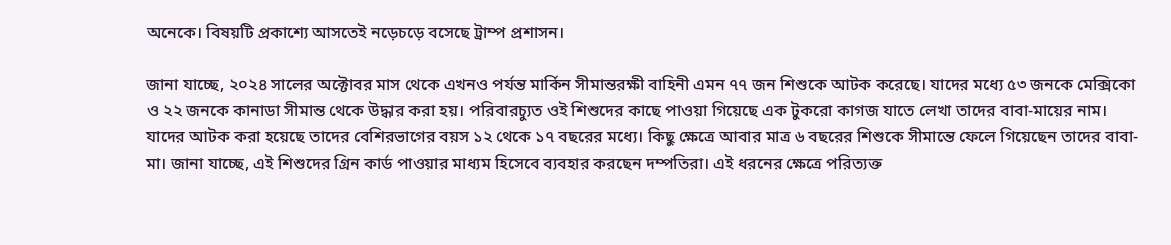অনেকে। বিষয়টি প্রকাশ্যে আসতেই নড়েচড়ে বসেছে ট্রাম্প প্রশাসন।

জানা যাচ্ছে, ২০২৪ সালের অক্টোবর মাস থেকে এখনও পর্যন্ত মার্কিন সীমান্তরক্ষী বাহিনী এমন ৭৭ জন শিশুকে আটক করেছে। যাদের মধ্যে ৫৩ জনকে মেক্সিকো ও ২২ জনকে কানাডা সীমান্ত থেকে উদ্ধার করা হয়। পরিবারচ্যুত ওই শিশুদের কাছে পাওয়া গিয়েছে এক টুকরো কাগজ যাতে লেখা তাদের বাবা-মায়ের নাম। যাদের আটক করা হয়েছে তাদের বেশিরভাগের বয়স ১২ থেকে ১৭ বছরের মধ্যে। কিছু ক্ষেত্রে আবার মাত্র ৬ বছরের শিশুকে সীমান্তে ফেলে গিয়েছেন তাদের বাবা-মা। জানা যাচ্ছে, এই শিশুদের গ্রিন কার্ড পাওয়ার মাধ্যম হিসেবে ব্যবহার করছেন দম্পতিরা। এই ধরনের ক্ষেত্রে পরিত্যক্ত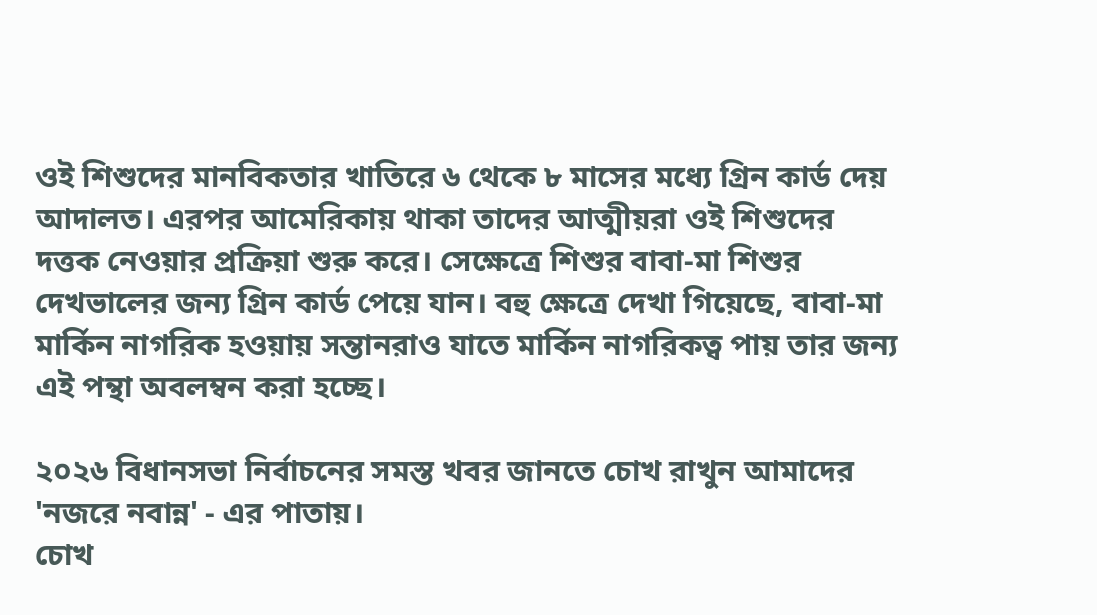ওই শিশুদের মানবিকতার খাতিরে ৬ থেকে ৮ মাসের মধ্যে গ্রিন কার্ড দেয় আদালত। এরপর আমেরিকায় থাকা তাদের আত্মীয়রা ওই শিশুদের দত্তক নেওয়ার প্রক্রিয়া শুরু করে। সেক্ষেত্রে শিশুর বাবা-মা শিশুর দেখভালের জন্য গ্রিন কার্ড পেয়ে যান। বহু ক্ষেত্রে দেখা গিয়েছে, বাবা-মা মার্কিন নাগরিক হওয়ায় সন্তানরাও যাতে মার্কিন নাগরিকত্ব পায় তার জন্য এই পন্থা অবলম্বন করা হচ্ছে।

২০২৬ বিধানসভা নির্বাচনের সমস্ত খবর জানতে চোখ রাখুন আমাদের 'নজরে নবান্ন' - এর পাতায়।
চোখ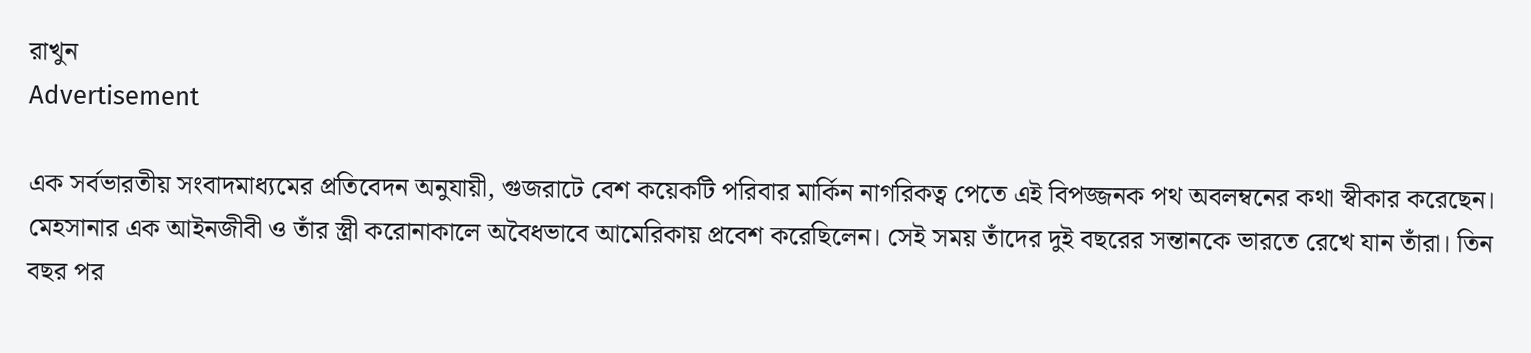রাখুন
Advertisement

এক সর্বভারতীয় সংবাদমাধ্যমের প্রতিবেদন অনুযায়ী, গুজরাটে বেশ কয়েকটি পরিবার মার্কিন নাগরিকত্ব পেতে এই বিপজ্জনক পথ অবলম্বনের কথা স্বীকার করেছেন। মেহসানার এক আইনজীবী ও তাঁর স্ত্রী করোনাকালে অবৈধভাবে আমেরিকায় প্রবেশ করেছিলেন। সেই সময় তাঁদের দুই বছরের সন্তানকে ভারতে রেখে যান তাঁরা। তিন বছর পর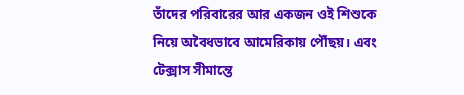তাঁদের পরিবারের আর একজন ওই শিশুকে নিয়ে অবৈধভাবে আমেরিকায় পৌঁছয়। এবং টেক্সাস সীমান্তে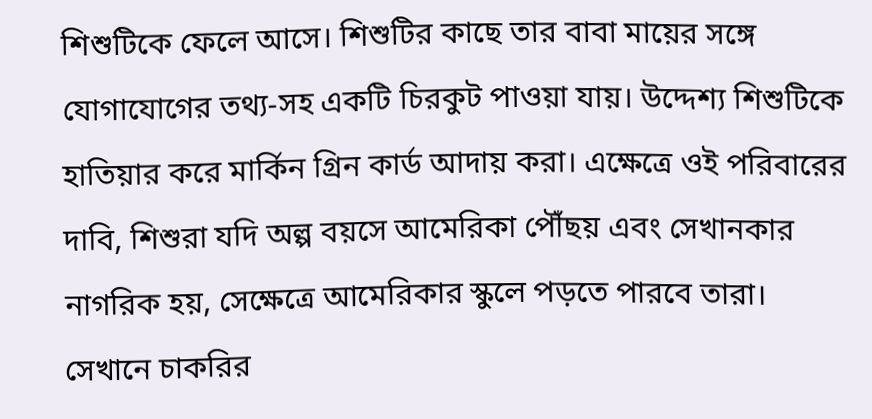শিশুটিকে ফেলে আসে। শিশুটির কাছে তার বাবা মায়ের সঙ্গে যোগাযোগের তথ্য-সহ একটি চিরকুট পাওয়া যায়। উদ্দেশ্য শিশুটিকে হাতিয়ার করে মার্কিন গ্রিন কার্ড আদায় করা। এক্ষেত্রে ওই পরিবারের দাবি, শিশুরা যদি অল্প বয়সে আমেরিকা পৌঁছয় এবং সেখানকার নাগরিক হয়, সেক্ষেত্রে আমেরিকার স্কুলে পড়তে পারবে তারা। সেখানে চাকরির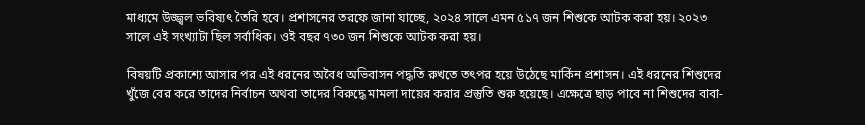মাধ্যমে উজ্জ্বল ভবিষ্যৎ তৈরি হবে। প্রশাসনের তরফে জানা যাচ্ছে, ২০২৪ সালে এমন ৫১৭ জন শিশুকে আটক করা হয়। ২০২৩ সালে এই সংখ্যাটা ছিল সর্বাধিক। ওই বছর ৭৩০ জন শিশুকে আটক করা হয়।

বিষয়টি প্রকাশ্যে আসার পর এই ধরনের অবৈধ অভিবাসন পদ্ধতি রুখতে তৎপর হয়ে উঠেছে মার্কিন প্রশাসন। এই ধরনের শিশুদের খুঁজে বের করে তাদের নির্বাচন অথবা তাদের বিরুদ্ধে মামলা দায়ের করার প্রস্তুতি শুরু হয়েছে। এক্ষেত্রে ছাড় পাবে না শিশুদের বাবা-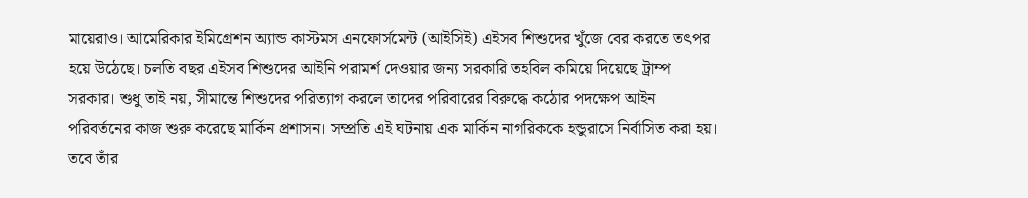মায়েরাও। আমেরিকার ইমিগ্রেশন অ্যান্ড কাস্টমস এনফোর্সমেন্ট (আইসিই) এইসব শিশুদের খুঁজে বের করতে তৎপর হয়ে উঠেছে। চলতি বছর এইসব শিশুদের আইনি পরামর্শ দেওয়ার জন্য সরকারি তহবিল কমিয়ে দিয়েছে ট্রাম্প সরকার। শুধু তাই নয়, সীমান্তে শিশুদের পরিত্যাগ করলে তাদের পরিবারের বিরুদ্ধে কঠোর পদক্ষেপ আইন পরিবর্তনের কাজ শুরু করেছে মার্কিন প্রশাসন। সম্প্রতি এই ঘটনায় এক মার্কিন নাগরিককে হন্ডুরাসে নির্বাসিত করা হয়। তবে তাঁর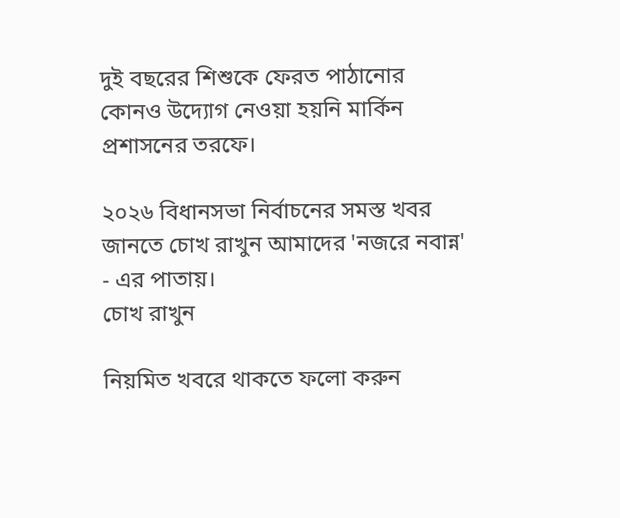দুই বছরের শিশুকে ফেরত পাঠানোর কোনও উদ্যোগ নেওয়া হয়নি মার্কিন প্রশাসনের তরফে।

২০২৬ বিধানসভা নির্বাচনের সমস্ত খবর জানতে চোখ রাখুন আমাদের 'নজরে নবান্ন' - এর পাতায়।
চোখ রাখুন

নিয়মিত খবরে থাকতে ফলো করুন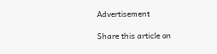Advertisement

Share this article on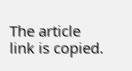The article link is copied.